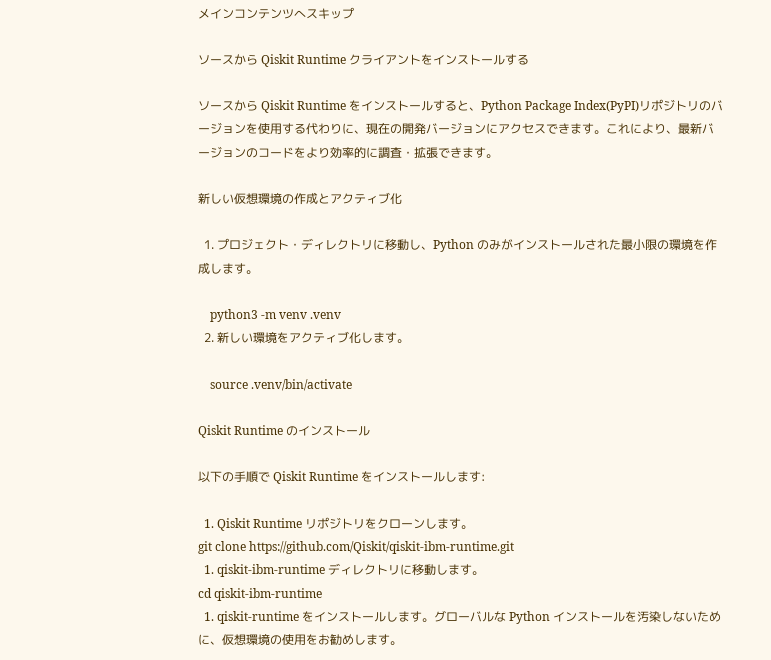メインコンテンツへスキップ

ソースから Qiskit Runtime クライアントをインストールする

ソースから Qiskit Runtime をインストールすると、Python Package Index(PyPI)リポジトリのバージョンを使用する代わりに、現在の開発バージョンにアクセスできます。これにより、最新バージョンのコードをより効率的に調査・拡張できます。

新しい仮想環境の作成とアクティブ化

  1. プロジェクト・ディレクトリに移動し、Python のみがインストールされた最小限の環境を作成します。

    python3 -m venv .venv
  2. 新しい環境をアクティブ化します。

    source .venv/bin/activate

Qiskit Runtime のインストール

以下の手順で Qiskit Runtime をインストールします:

  1. Qiskit Runtime リポジトリをクローンします。
git clone https://github.com/Qiskit/qiskit-ibm-runtime.git
  1. qiskit-ibm-runtime ディレクトリに移動します。
cd qiskit-ibm-runtime
  1. qiskit-runtime をインストールします。グローバルな Python インストールを汚染しないために、仮想環境の使用をお勧めします。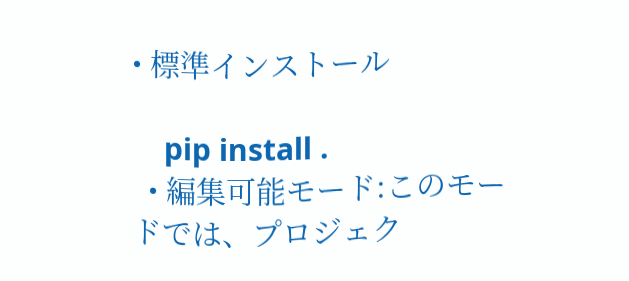• 標準インストール

    pip install .
  • 編集可能モード:このモードでは、プロジェク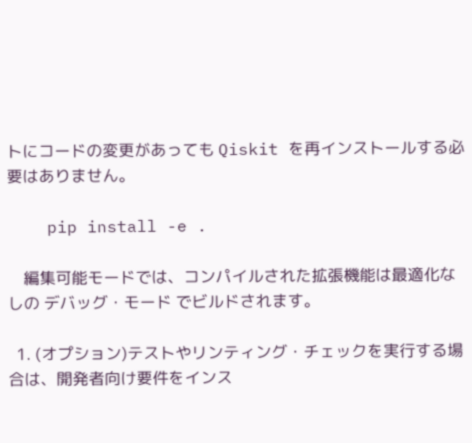トにコードの変更があっても Qiskit を再インストールする必要はありません。

    pip install -e .

    編集可能モードでは、コンパイルされた拡張機能は最適化なしの デバッグ・モード でビルドされます。

  1. (オプション)テストやリンティング・チェックを実行する場合は、開発者向け要件をインス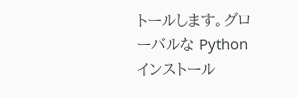トールします。グローバルな Python インストール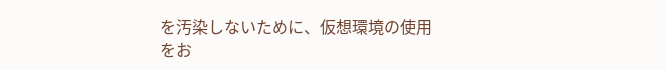を汚染しないために、仮想環境の使用をお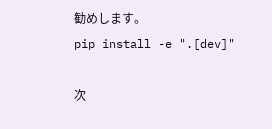勧めします。
pip install -e ".[dev]"

次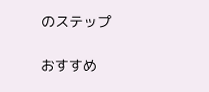のステップ

おすすめ